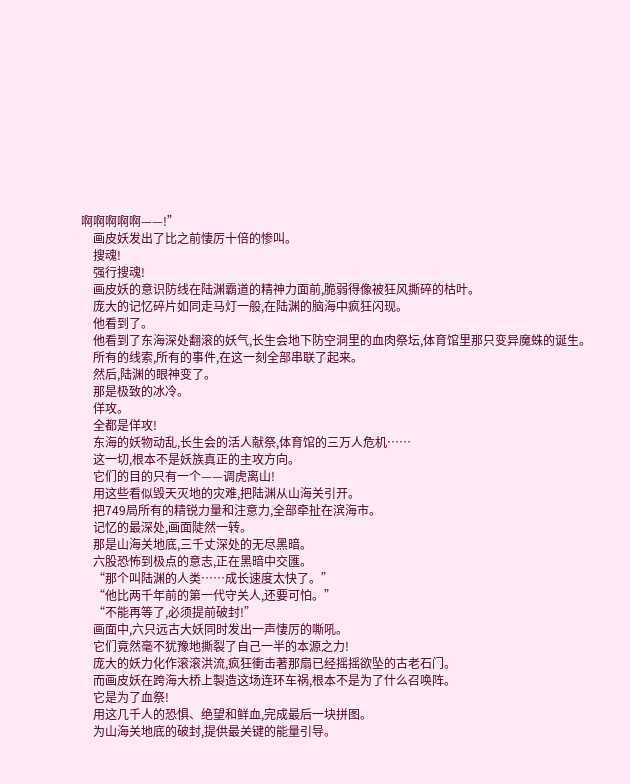啊啊啊啊啊——!”
    画皮妖发出了比之前悽厉十倍的惨叫。
    搜魂!
    强行搜魂!
    画皮妖的意识防线在陆渊霸道的精神力面前,脆弱得像被狂风撕碎的枯叶。
    庞大的记忆碎片如同走马灯一般,在陆渊的脑海中疯狂闪现。
    他看到了。
    他看到了东海深处翻滚的妖气,长生会地下防空洞里的血肉祭坛,体育馆里那只变异魔蛛的诞生。
    所有的线索,所有的事件,在这一刻全部串联了起来。
    然后,陆渊的眼神变了。
    那是极致的冰冷。
    佯攻。
    全都是佯攻!
    东海的妖物动乱,长生会的活人献祭,体育馆的三万人危机……
    这一切,根本不是妖族真正的主攻方向。
    它们的目的只有一个——调虎离山!
    用这些看似毁天灭地的灾难,把陆渊从山海关引开。
    把749局所有的精锐力量和注意力,全部牵扯在滨海市。
    记忆的最深处,画面陡然一转。
    那是山海关地底,三千丈深处的无尽黑暗。
    六股恐怖到极点的意志,正在黑暗中交匯。
    “那个叫陆渊的人类……成长速度太快了。”
    “他比两千年前的第一代守关人,还要可怕。”
    “不能再等了,必须提前破封!”
    画面中,六只远古大妖同时发出一声悽厉的嘶吼。
    它们竟然毫不犹豫地撕裂了自己一半的本源之力!
    庞大的妖力化作滚滚洪流,疯狂衝击著那扇已经摇摇欲坠的古老石门。
    而画皮妖在跨海大桥上製造这场连环车祸,根本不是为了什么召唤阵。
    它是为了血祭!
    用这几千人的恐惧、绝望和鲜血,完成最后一块拼图。
    为山海关地底的破封,提供最关键的能量引导。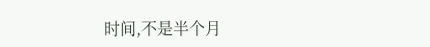时间,不是半个月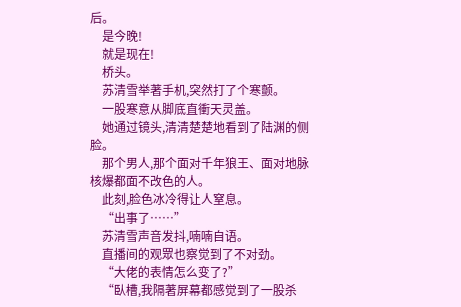后。
    是今晚!
    就是现在!
    桥头。
    苏清雪举著手机,突然打了个寒颤。
    一股寒意从脚底直衝天灵盖。
    她通过镜头,清清楚楚地看到了陆渊的侧脸。
    那个男人,那个面对千年狼王、面对地脉核爆都面不改色的人。
    此刻,脸色冰冷得让人窒息。
    “出事了……”
    苏清雪声音发抖,喃喃自语。
    直播间的观眾也察觉到了不对劲。
    “大佬的表情怎么变了?”
    “臥槽,我隔著屏幕都感觉到了一股杀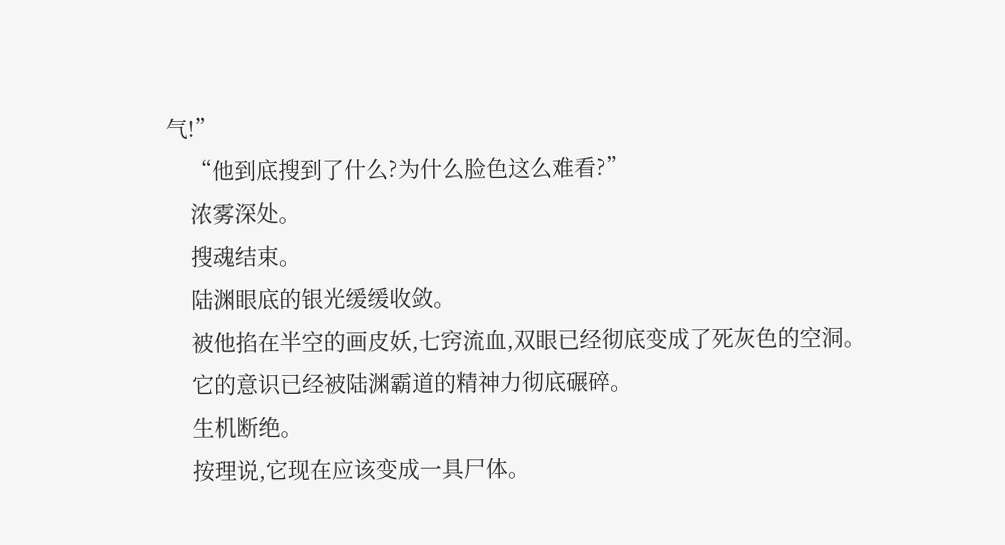气!”
    “他到底搜到了什么?为什么脸色这么难看?”
    浓雾深处。
    搜魂结束。
    陆渊眼底的银光缓缓收敛。
    被他掐在半空的画皮妖,七窍流血,双眼已经彻底变成了死灰色的空洞。
    它的意识已经被陆渊霸道的精神力彻底碾碎。
    生机断绝。
    按理说,它现在应该变成一具尸体。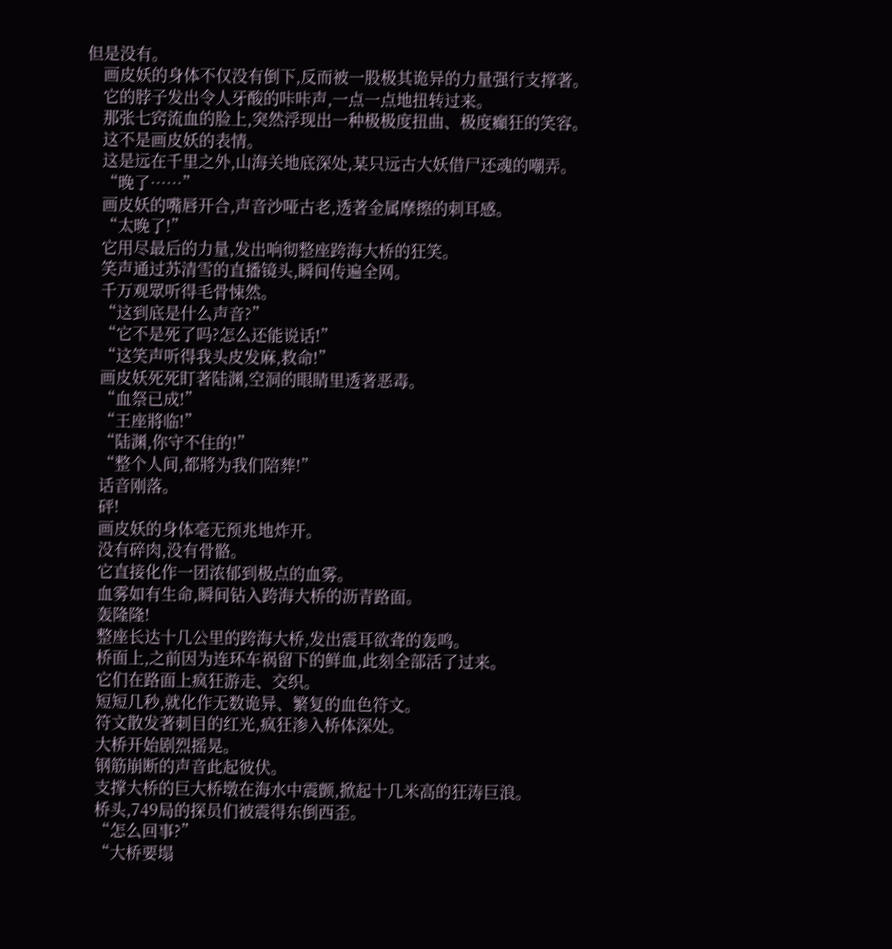但是没有。
    画皮妖的身体不仅没有倒下,反而被一股极其诡异的力量强行支撑著。
    它的脖子发出令人牙酸的咔咔声,一点一点地扭转过来。
    那张七窍流血的脸上,突然浮现出一种极极度扭曲、极度癲狂的笑容。
    这不是画皮妖的表情。
    这是远在千里之外,山海关地底深处,某只远古大妖借尸还魂的嘲弄。
    “晚了……”
    画皮妖的嘴唇开合,声音沙哑古老,透著金属摩擦的刺耳感。
    “太晚了!”
    它用尽最后的力量,发出响彻整座跨海大桥的狂笑。
    笑声通过苏清雪的直播镜头,瞬间传遍全网。
    千万观眾听得毛骨悚然。
    “这到底是什么声音?”
    “它不是死了吗?怎么还能说话!”
    “这笑声听得我头皮发麻,救命!”
    画皮妖死死盯著陆渊,空洞的眼睛里透著恶毒。
    “血祭已成!”
    “王座將临!”
    “陆渊,你守不住的!”
    “整个人间,都將为我们陪葬!”
    话音刚落。
    砰!
    画皮妖的身体毫无预兆地炸开。
    没有碎肉,没有骨骼。
    它直接化作一团浓郁到极点的血雾。
    血雾如有生命,瞬间钻入跨海大桥的沥青路面。
    轰隆隆!
    整座长达十几公里的跨海大桥,发出震耳欲聋的轰鸣。
    桥面上,之前因为连环车祸留下的鲜血,此刻全部活了过来。
    它们在路面上疯狂游走、交织。
    短短几秒,就化作无数诡异、繁复的血色符文。
    符文散发著刺目的红光,疯狂渗入桥体深处。
    大桥开始剧烈摇晃。
    钢筋崩断的声音此起彼伏。
    支撑大桥的巨大桥墩在海水中震颤,掀起十几米高的狂涛巨浪。
    桥头,749局的探员们被震得东倒西歪。
    “怎么回事?”
    “大桥要塌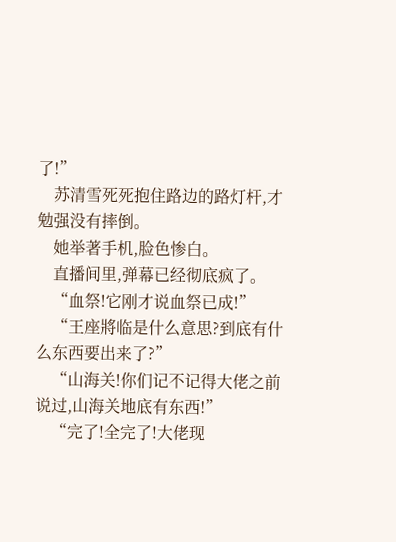了!”
    苏清雪死死抱住路边的路灯杆,才勉强没有摔倒。
    她举著手机,脸色惨白。
    直播间里,弹幕已经彻底疯了。
    “血祭!它刚才说血祭已成!”
    “王座將临是什么意思?到底有什么东西要出来了?”
    “山海关!你们记不记得大佬之前说过,山海关地底有东西!”
    “完了!全完了!大佬现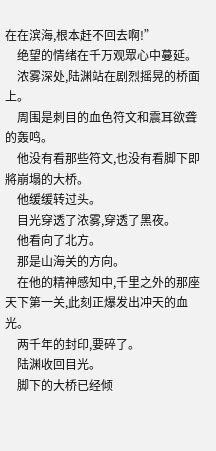在在滨海,根本赶不回去啊!”
    绝望的情绪在千万观眾心中蔓延。
    浓雾深处,陆渊站在剧烈摇晃的桥面上。
    周围是刺目的血色符文和震耳欲聋的轰鸣。
    他没有看那些符文,也没有看脚下即將崩塌的大桥。
    他缓缓转过头。
    目光穿透了浓雾,穿透了黑夜。
    他看向了北方。
    那是山海关的方向。
    在他的精神感知中,千里之外的那座天下第一关,此刻正爆发出冲天的血光。
    两千年的封印,要碎了。
    陆渊收回目光。
    脚下的大桥已经倾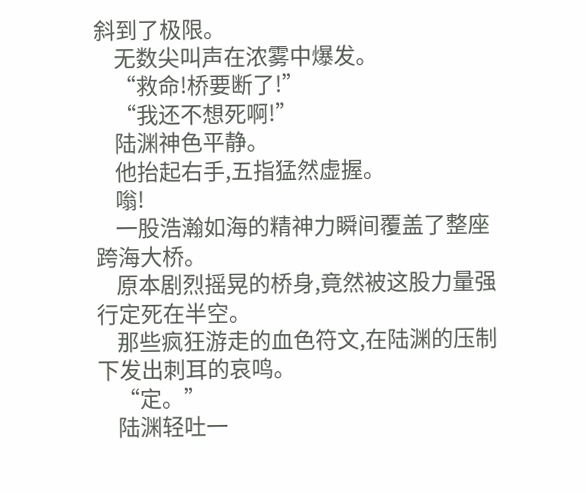斜到了极限。
    无数尖叫声在浓雾中爆发。
    “救命!桥要断了!”
    “我还不想死啊!”
    陆渊神色平静。
    他抬起右手,五指猛然虚握。
    嗡!
    一股浩瀚如海的精神力瞬间覆盖了整座跨海大桥。
    原本剧烈摇晃的桥身,竟然被这股力量强行定死在半空。
    那些疯狂游走的血色符文,在陆渊的压制下发出刺耳的哀鸣。
    “定。”
    陆渊轻吐一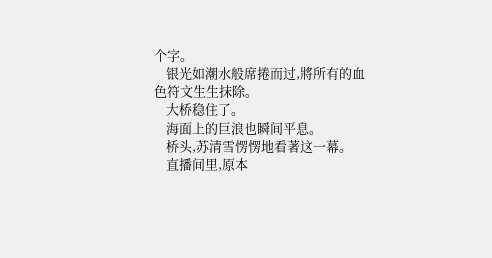个字。
    银光如潮水般席捲而过,將所有的血色符文生生抹除。
    大桥稳住了。
    海面上的巨浪也瞬间平息。
    桥头,苏清雪愣愣地看著这一幕。
    直播间里,原本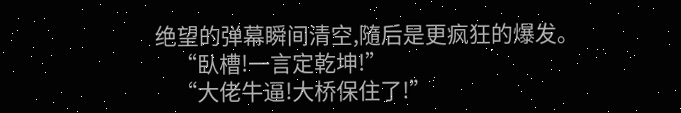绝望的弹幕瞬间清空,隨后是更疯狂的爆发。
    “臥槽!一言定乾坤!”
    “大佬牛逼!大桥保住了!”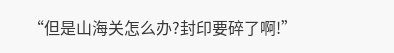“但是山海关怎么办?封印要碎了啊!”